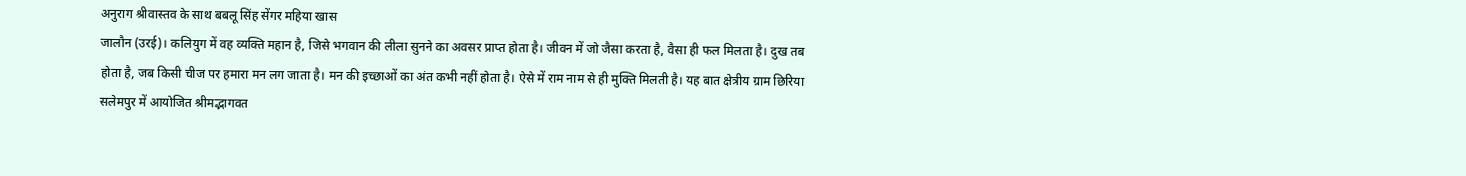अनुराग श्रीवास्तव के साथ बबलू सिंह सेंगर महिया खास
जालौन (उरई)। कलियुग में वह व्यक्ति महान है, जिसे भगवान की लीला सुनने का अवसर प्राप्त होता है। जीवन में जो जैसा करता है, वैसा ही फल मिलता है। दुख तब होता है, जब किसी चीज पर हमारा मन लग जाता है। मन की इच्छाओं का अंत कभी नहीं होता है। ऐसे में राम नाम से ही मुक्ति मिलती है। यह बात क्षेत्रीय ग्राम छिरिया सलेमपुर में आयोजित श्रीमद्भागवत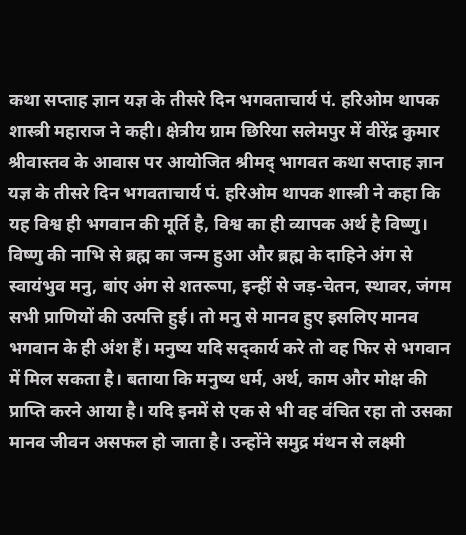कथा सप्ताह ज्ञान यज्ञ के तीसरे दिन भगवताचार्य पं. हरिओम थापक शास्त्री महाराज ने कही। क्षेत्रीय ग्राम छिरिया सलेमपुर में वीरेंद्र कुमार श्रीवास्तव के आवास पर आयोजित श्रीमद् भागवत कथा सप्ताह ज्ञान यज्ञ के तीसरे दिन भगवताचार्य पं. हरिओम थापक शास्त्री ने कहा कि यह विश्व ही भगवान की मूर्ति है, विश्व का ही व्यापक अर्थ है विष्णु। विष्णु की नाभि से ब्रह्म का जन्म हुआ और ब्रह्म के दाहिने अंग से स्वायंभुव मनु, बांए अंग से शतरूपा, इन्हीं से जड़-चेतन, स्थावर, जंगम सभी प्राणियों की उत्पत्ति हुई। तो मनु से मानव हुए इसलिए मानव भगवान के ही अंश हैं। मनुष्य यदि सद्कार्य करे तो वह फिर से भगवान में मिल सकता है। बताया कि मनुष्य धर्म, अर्थ, काम और मोक्ष की प्राप्ति करने आया है। यदि इनमें से एक से भी वह वंचित रहा तो उसका मानव जीवन असफल हो जाता है। उन्होंने समुद्र मंथन से लक्ष्मी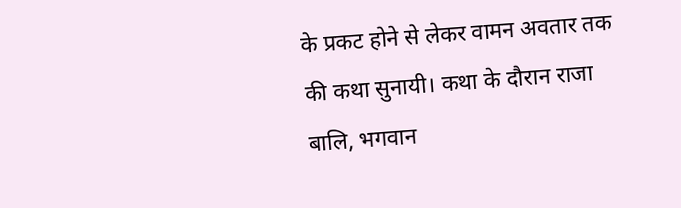के प्रकट होने से लेकर वामन अवतार तक की कथा सुनायी। कथा के दौरान राजा बालि, भगवान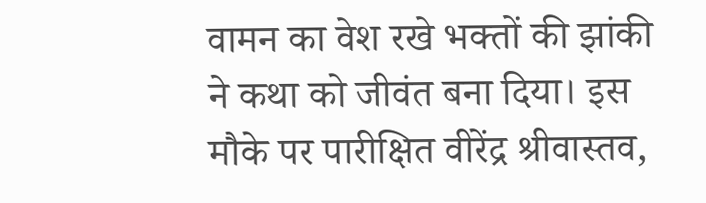वामन का वेश रखे भक्तों की झांकी ने कथा को जीवंत बना दिया। इस मौके पर पारीक्षित वीरेंद्र श्रीवास्तव,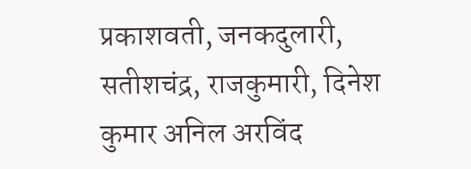प्रकाशवती, जनकदुलारी, सतीशचंद्र, राजकुमारी, दिनेश कुमार अनिल अरविंद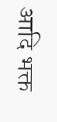आदि भक्त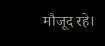मौजूद रहे।